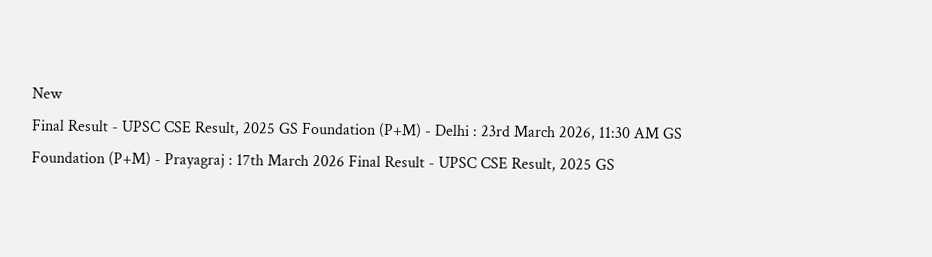New
Final Result - UPSC CSE Result, 2025 GS Foundation (P+M) - Delhi : 23rd March 2026, 11:30 AM GS Foundation (P+M) - Prayagraj : 17th March 2026 Final Result - UPSC CSE Result, 2025 GS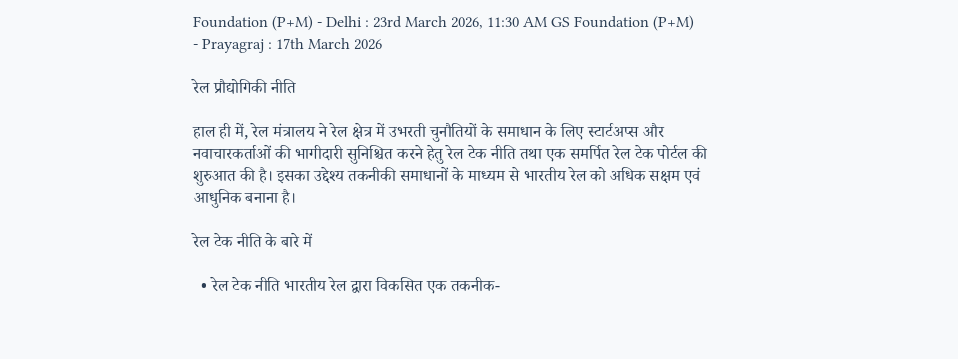Foundation (P+M) - Delhi : 23rd March 2026, 11:30 AM GS Foundation (P+M) - Prayagraj : 17th March 2026

रेल प्रौद्योगिकी नीति

हाल ही में, रेल मंत्रालय ने रेल क्षेत्र में उभरती चुनौतियों के समाधान के लिए स्टार्टअप्स और नवाचारकर्ताओं की भागीदारी सुनिश्चित करने हेतु रेल टेक नीति तथा एक समर्पित रेल टेक पोर्टल की शुरुआत की है। इसका उद्देश्य तकनीकी समाधानों के माध्यम से भारतीय रेल को अधिक सक्षम एवं आधुनिक बनाना है।

रेल टेक नीति के बारे में

  • रेल टेक नीति भारतीय रेल द्वारा विकसित एक तकनीक-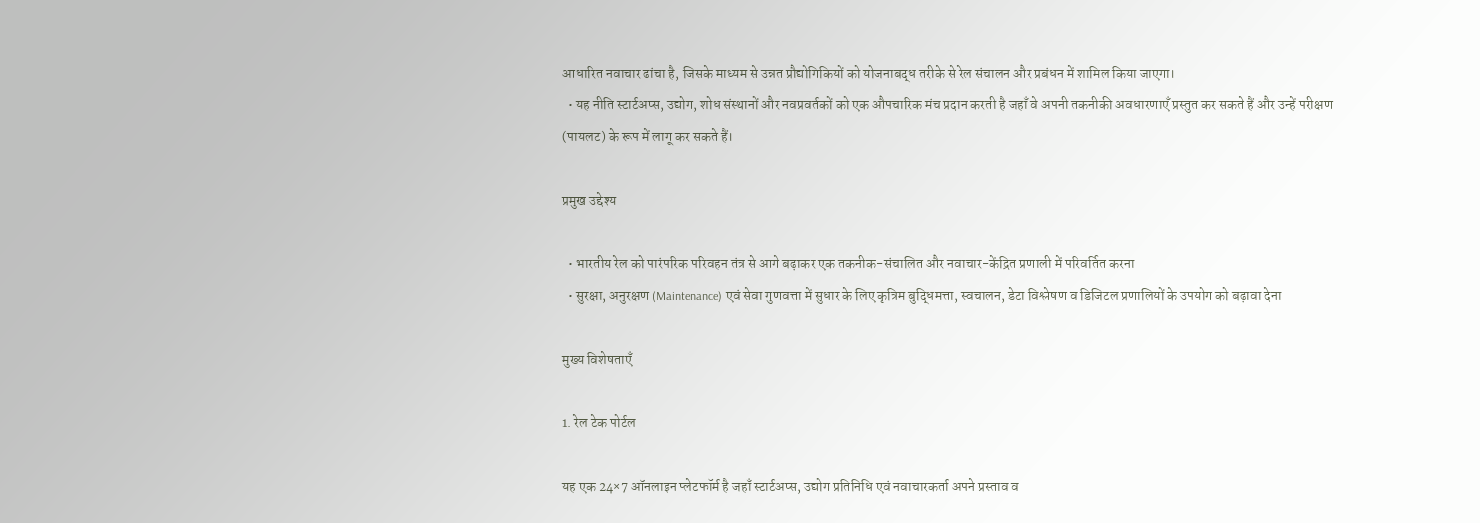आधारित नवाचार ढांचा है, जिसके माध्यम से उन्नत प्रौद्योगिकियों को योजनाबद्ध तरीके से रेल संचालन और प्रबंधन में शामिल किया जाएगा।
  • यह नीति स्टार्टअप्स, उद्योग, शोध संस्थानों और नवप्रवर्तकों को एक औपचारिक मंच प्रदान करती है जहाँ वे अपनी तकनीकी अवधारणाएँ प्रस्तुत कर सकते हैं और उन्हें परीक्षण (पायलट) के रूप में लागू कर सकते हैं।

प्रमुख उद्देश्य

  • भारतीय रेल को पारंपरिक परिवहन तंत्र से आगे बढ़ाकर एक तकनीक-संचालित और नवाचार-केंद्रित प्रणाली में परिवर्तित करना
  • सुरक्षा, अनुरक्षण (Maintenance) एवं सेवा गुणवत्ता में सुधार के लिए कृत्रिम बुद्धिमत्ता, स्वचालन, डेटा विश्लेषण व डिजिटल प्रणालियों के उपयोग को बढ़ावा देना

मुख्य विशेषताएँ

1. रेल टेक पोर्टल

यह एक 24×7 ऑनलाइन प्लेटफॉर्म है जहाँ स्टार्टअप्स, उद्योग प्रतिनिधि एवं नवाचारकर्ता अपने प्रस्ताव व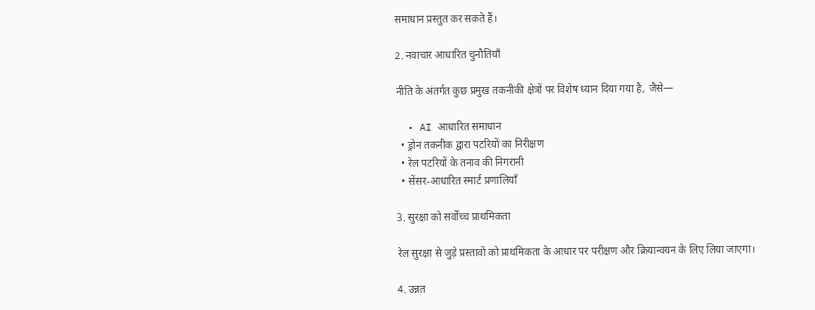समाधान प्रस्तुत कर सकते हैं।

2. नवाचार आधारित चुनौतियाँ

नीति के अंतर्गत कुछ प्रमुख तकनीकी क्षेत्रों पर विशेष ध्यान दिया गया है, जैसे—

  • AI आधारित समाधान
  • ड्रोन तकनीक द्वारा पटरियों का निरीक्षण
  • रेल पटरियों के तनाव की निगरानी
  • सेंसर-आधारित स्मार्ट प्रणालियाँ

3. सुरक्षा को सर्वोच्च प्राथमिकता

रेल सुरक्षा से जुड़े प्रस्तावों को प्राथमिकता के आधार पर परीक्षण और क्रियान्वयन के लिए लिया जाएगा।

4. उन्नत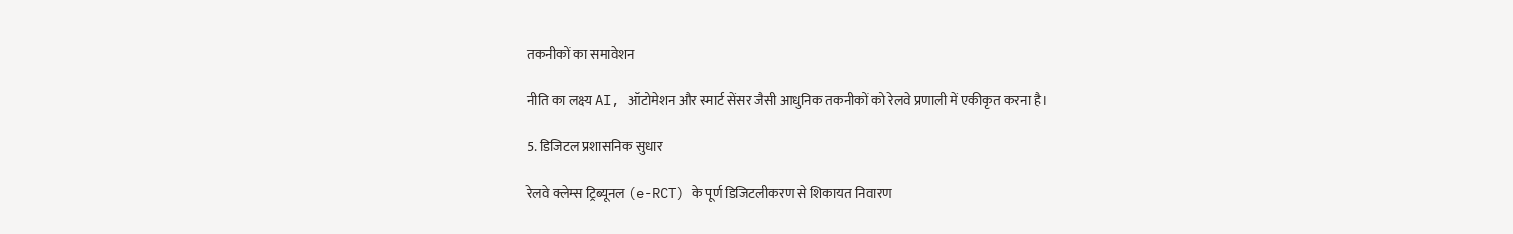तकनीकों का समावेशन

नीति का लक्ष्य AI, ऑटोमेशन और स्मार्ट सेंसर जैसी आधुनिक तकनीकों को रेलवे प्रणाली में एकीकृत करना है।

5. डिजिटल प्रशासनिक सुधार

रेलवे क्लेम्स ट्रिब्यूनल (e-RCT) के पूर्ण डिजिटलीकरण से शिकायत निवारण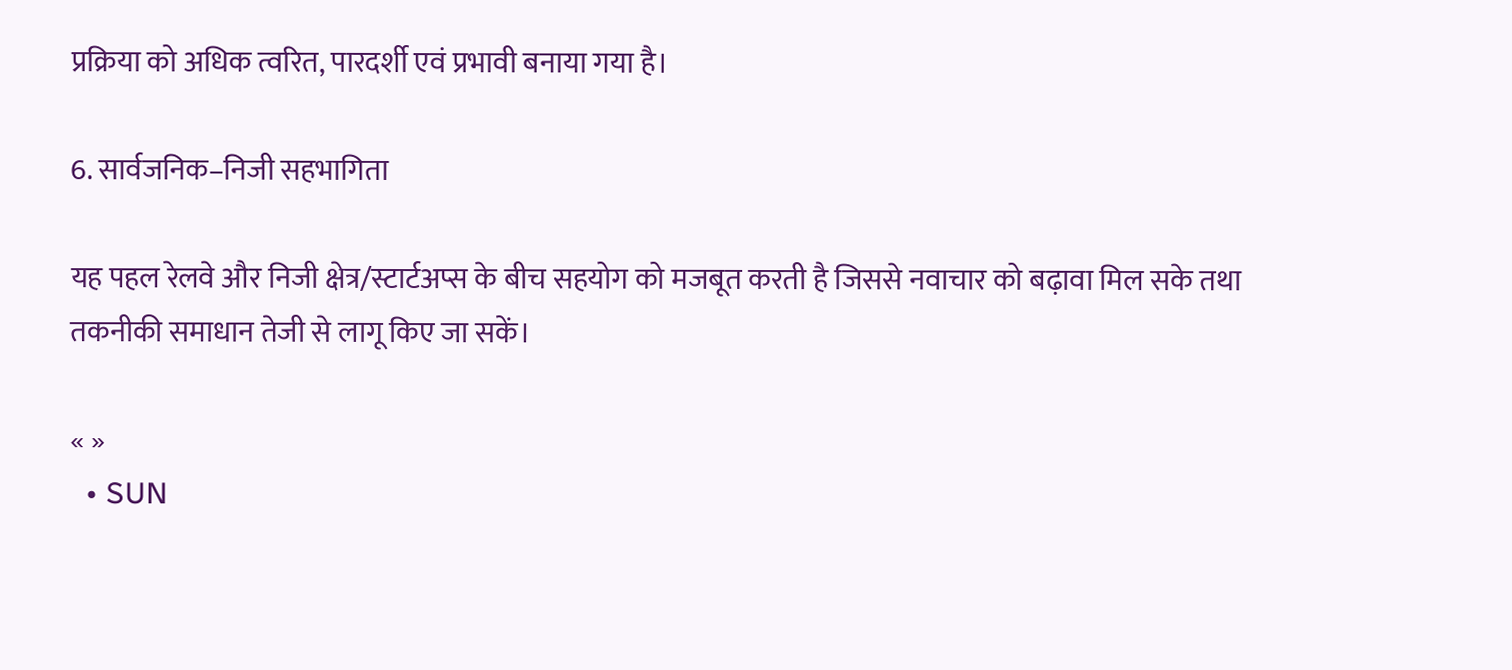प्रक्रिया को अधिक त्वरित, पारदर्शी एवं प्रभावी बनाया गया है।

6. सार्वजनिक–निजी सहभागिता

यह पहल रेलवे और निजी क्षेत्र/स्टार्टअप्स के बीच सहयोग को मजबूत करती है जिससे नवाचार को बढ़ावा मिल सके तथा तकनीकी समाधान तेजी से लागू किए जा सकें।

« »
  • SUN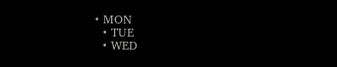• MON
  • TUE
  • WED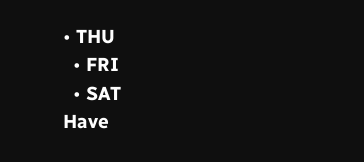• THU
  • FRI
  • SAT
Have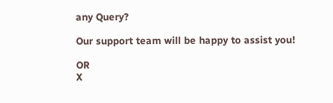any Query?

Our support team will be happy to assist you!

OR
X